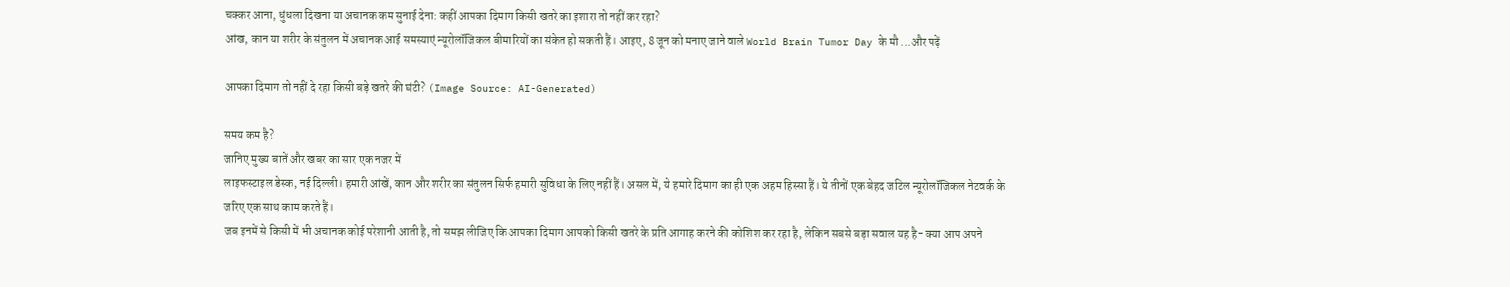चक्कर आना, धुंधला दिखना या अचानक कम सुनाई देना: कहीं आपका दिमाग किसी खतरे का इशारा तो नहीं कर रहा?
आंख, कान या शरीर के संतुलन में अचानक आई समस्याएं न्यूरोलॉजिकल बीमारियों का संकेत हो सकती हैं। आइए, 8 जून को मनाए जाने वाले World Brain Tumor Day के मौ ...और पढ़ें

आपका दिमाग तो नहीं दे रहा किसी बड़े खतरे की घंटी? (Image Source: AI-Generated)

समय कम है?
जानिए मुख्य बातें और खबर का सार एक नजर में
लाइफस्टाइल डेस्क, नई दिल्ली। हमारी आंखें, कान और शरीर का संतुलन सिर्फ हमारी सुविधा के लिए नहीं हैं। असल में, ये हमारे दिमाग का ही एक अहम हिस्सा हैं। ये तीनों एक बेहद जटिल न्यूरोलॉजिकल नेटवर्क के जरिए एक साथ काम करते हैं।
जब इनमें से किसी में भी अचानक कोई परेशानी आती है, तो समझ लीजिए कि आपका दिमाग आपको किसी खतरे के प्रति आगाह करने की कोशिश कर रहा है, लेकिन सबसे बड़ा सवाल यह है- क्या आप अपने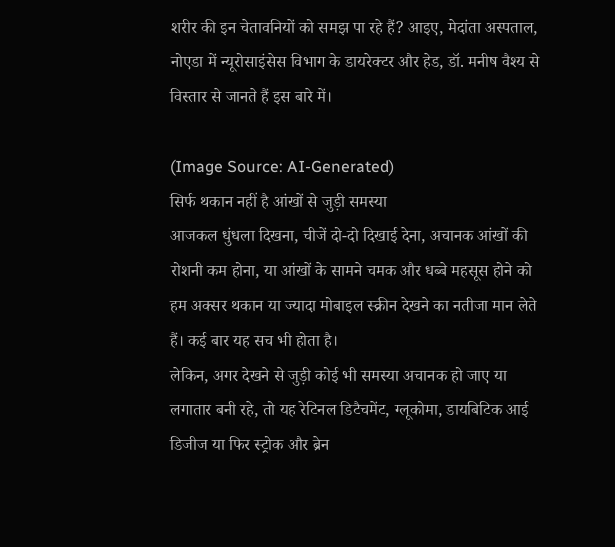शरीर की इन चेतावनियों को समझ पा रहे हैं? आइए, मेदांता अस्पताल, नोएडा में न्यूरोसाइंसेस विभाग के डायरेक्टर और हेड, डॉ. मनीष वैश्य से विस्तार से जानते हैं इस बारे में।

(Image Source: AI-Generated)
सिर्फ थकान नहीं है आंखों से जुड़ी समस्या
आजकल धुंधला दिखना, चीजें दो-दो दिखाई देना, अचानक आंखों की रोशनी कम होना, या आंखों के सामने चमक और धब्बे महसूस होने को हम अक्सर थकान या ज्यादा मोबाइल स्क्रीन देखने का नतीजा मान लेते हैं। कई बार यह सच भी होता है।
लेकिन, अगर देखने से जुड़ी कोई भी समस्या अचानक हो जाए या लगातार बनी रहे, तो यह रेटिनल डिटैचमेंट, ग्लूकोमा, डायबिटिक आई डिजीज या फिर स्ट्रोक और ब्रेन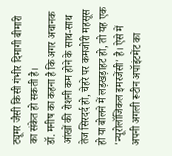ट्यूमर जैसी किसी गंभीर दिमागी बीमारी का संकेत हो सकती है।
डॉ. मनीष का कहना है कि अगर अचानक आंखों की रोशनी कम होने के साथ-साथ तेज सिरदर्द हो, चेहरे पर कमजोरी महसूस हो या बोलने में लड़खड़ाहट हो, तो यह एक 'न्यूरोलॉजिकल इमरजेंसी' है। ऐसे में अपनी अगली रूटीन अपॉइंटमेंट का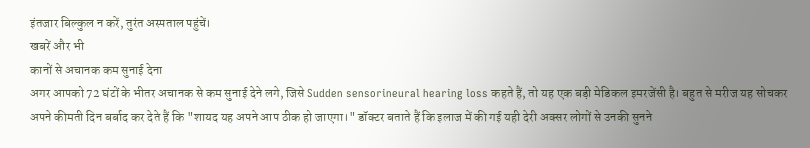इंतजार बिल्कुल न करें, तुरंत अस्पताल पहुंचें।
खबरें और भी
कानों से अचानक कम सुनाई देना
अगर आपको 72 घंटों के भीतर अचानक से कम सुनाई देने लगे, जिसे Sudden sensorineural hearing loss कहते हैं, तो यह एक बड़ी मेडिकल इमरजेंसी है। बहुत से मरीज यह सोचकर अपने कीमती दिन बर्बाद कर देते हैं कि "शायद यह अपने आप ठीक हो जाएगा।" डॉक्टर बताते हैं कि इलाज में की गई यही देरी अक्सर लोगों से उनकी सुनने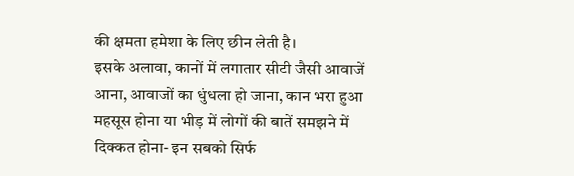की क्षमता हमेशा के लिए छीन लेती है।
इसके अलावा, कानों में लगातार सीटी जैसी आवाजें आना, आवाजों का धुंधला हो जाना, कान भरा हुआ महसूस होना या भीड़ में लोगों की बातें समझने में दिक्कत होना- इन सबको सिर्फ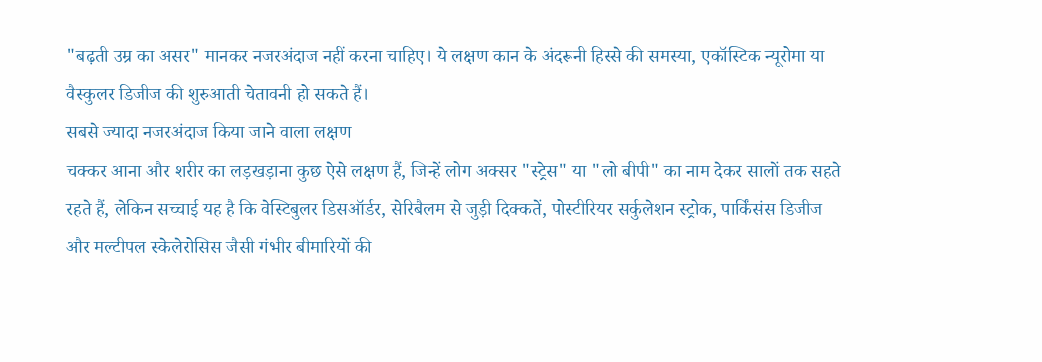"बढ़ती उम्र का असर" मानकर नजरअंदाज नहीं करना चाहिए। ये लक्षण कान के अंदरूनी हिस्से की समस्या, एकॉस्टिक न्यूरोमा या वैस्कुलर डिजीज की शुरुआती चेतावनी हो सकते हैं।
सबसे ज्यादा नजरअंदाज किया जाने वाला लक्षण
चक्कर आना और शरीर का लड़खड़ाना कुछ ऐसे लक्षण हैं, जिन्हें लोग अक्सर "स्ट्रेस" या "लो बीपी" का नाम देकर सालों तक सहते रहते हैं, लेकिन सच्चाई यह है कि वेस्टिबुलर डिसऑर्डर, सेरिबैलम से जुड़ी दिक्कतें, पोस्टीरियर सर्कुलेशन स्ट्रोक, पार्किंसंस डिजीज और मल्टीपल स्केलेरोसिस जैसी गंभीर बीमारियों की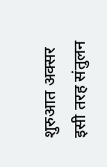शुरुआत अक्सर इसी तरह संतुलन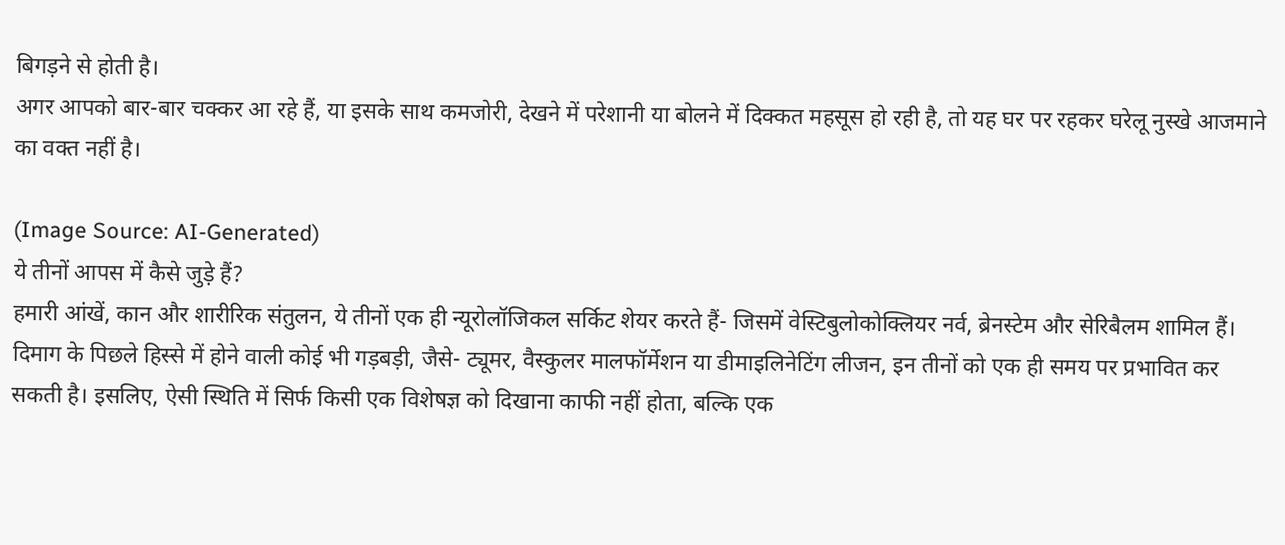बिगड़ने से होती है।
अगर आपको बार-बार चक्कर आ रहे हैं, या इसके साथ कमजोरी, देखने में परेशानी या बोलने में दिक्कत महसूस हो रही है, तो यह घर पर रहकर घरेलू नुस्खे आजमाने का वक्त नहीं है।

(Image Source: AI-Generated)
ये तीनों आपस में कैसे जुड़े हैं?
हमारी आंखें, कान और शारीरिक संतुलन, ये तीनों एक ही न्यूरोलॉजिकल सर्किट शेयर करते हैं- जिसमें वेस्टिबुलोकोक्लियर नर्व, ब्रेनस्टेम और सेरिबैलम शामिल हैं।
दिमाग के पिछले हिस्से में होने वाली कोई भी गड़बड़ी, जैसे- ट्यूमर, वैस्कुलर मालफॉर्मेशन या डीमाइलिनेटिंग लीजन, इन तीनों को एक ही समय पर प्रभावित कर सकती है। इसलिए, ऐसी स्थिति में सिर्फ किसी एक विशेषज्ञ को दिखाना काफी नहीं होता, बल्कि एक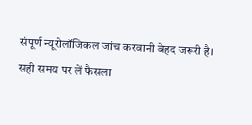संपूर्ण न्यूरोलॉजिकल जांच करवानी बेहद जरूरी है।
सही समय पर लें फैसला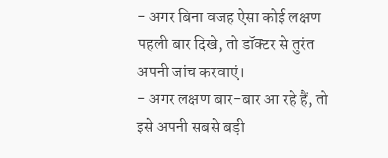- अगर बिना वजह ऐसा कोई लक्षण पहली बार दिखे, तो डॉक्टर से तुरंत अपनी जांच करवाएं।
- अगर लक्षण बार-बार आ रहे हैं, तो इसे अपनी सबसे बड़ी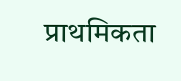प्राथमिकता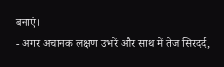बनाएं।
- अगर अचानक लक्षण उभरें और साथ में तेज सिरदर्द,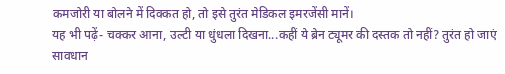कमजोरी या बोलने में दिक्कत हो, तो इसे तुरंत मेडिकल इमरजेंसी मानें।
यह भी पढ़ें- चक्कर आना, उल्टी या धुंधला दिखना...कहीं ये ब्रेन ट्यूमर की दस्तक तो नहीं? तुरंत हो जाएं सावधान